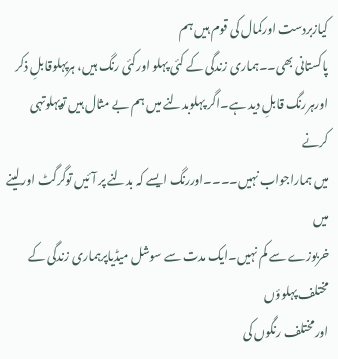کیازبردست اورکمال کی قوم ہیں ہم
پاکستانی بھی۔۔ہماری زندگی کے کئی پہلو اورکئی رنگ ہیں، ہرپہلوقابلِ ذکر
اورہررنگ قابلِ دید ہے۔اگر پہلوبدلنے میں ہم بے مثال ہیں توپہلوتہی کرنے
میں ہماراجواب نہیں۔۔۔۔اوررنگ ایسے کہ بدلنے پر آئیں توگرگٹ اورلینے میں
خربوزے سے کم نہیں۔ایک مدت سے سوشل میڈیاپرہماری زندگی کے مختلف پہلوؤں
اورمختلف رنگوں کی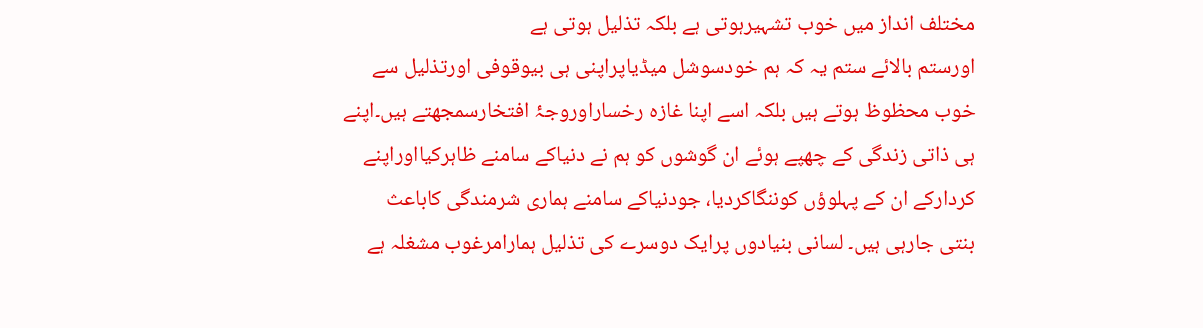مختلف انداز میں خوب تشہیرہوتی ہے بلکہ تذلیل ہوتی ہے
اورستم بالائے ستم یہ کہ ہم خودسوشل میڈیاپراپنی ہی بیوقوفی اورتذلیل سے
خوب محظوظ ہوتے ہیں بلکہ اسے اپنا غازہ رخساراوروجۂ افتخارسمجھتے ہیں۔اپنے
ہی ذاتی زندگی کے چھپے ہوئے ان گوشوں کو ہم نے دنیاکے سامنے ظاہرکیااوراپنے
کردارکے ان کے پہلوؤں کوننگاکردیا، جودنیاکے سامنے ہماری شرمندگی کاباعث
بنتی جارہی ہیں۔ لسانی بنیادوں پرایک دوسرے کی تذلیل ہمارامرغوب مشغلہ ہے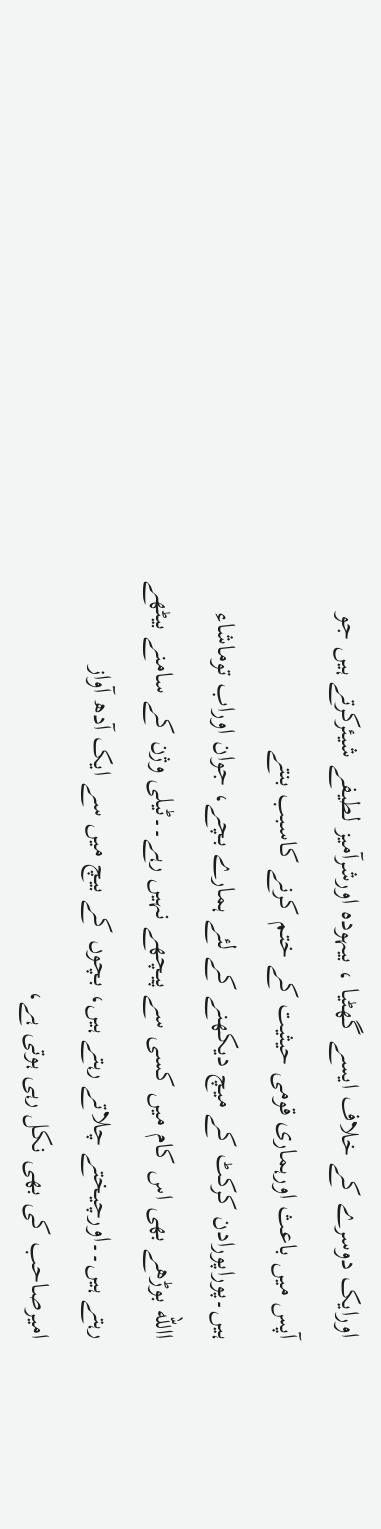اورایک دوسرے کے خلاف ایسے گھٹیا ، بیہودہ اورشرآمیز لطیفے شیئرکرتے ہیں جو
آپس میں باعث اورہماری قومی حیثیت کے ختم کرنے کاسبب بنتے
ہیں۔پوراپورادن کرکٹ کے میچ دیکھنے کے لئے ہمارے بچے، جوان اوراب توماشاء
االله بوڑھے بھی اس کام میں کسی سے پیچھے نہیں رہے۔۔ٹیلی وژن کے سامنے بیٹھے
رہتے ہیں۔۔اورچیختے چلاتے رہتے ہیں، بچوں کے بیچ میں سے ایک آدھ آواز
امیرصاحب کی بھی نکل رہی ہوتی ہے،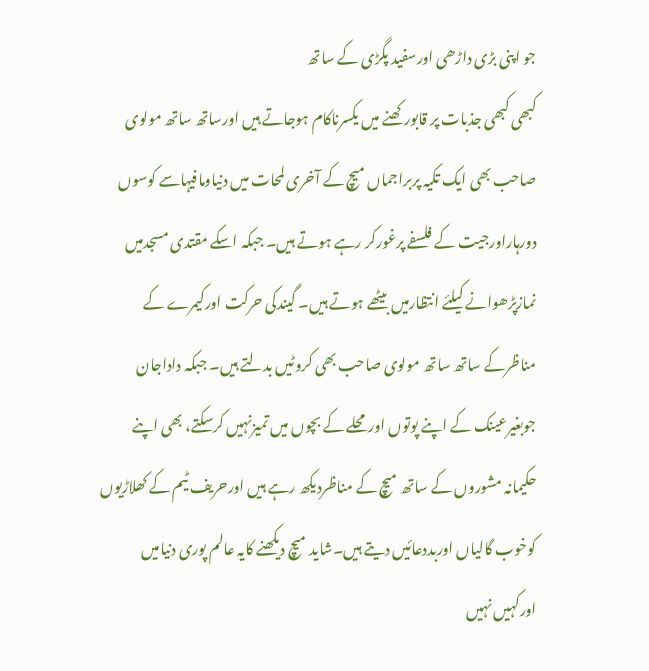جو اپنی بڑی داڑھی اورسفید پگڑی کے ساتھ
کبھی کبھی جذبات پر قابورکھنے میں یکسرناکام ہوجاتے ہیں اورساتھ ساتھ مولوی
صاحب بھی ایک تکیہ پربراجماں میچ کے آخری لمحات میں دنیاومافیہاسے کوسوں
دورہاراورجیت کے فلسفے پرغورکر رہے ہوتے ہیں۔ جبکہ اسکے مقتدی مسجدمیں
نمازپڑھوانے کیلئے انتظارمیں بیٹھے ہوتے ہیں۔ گیندکی حرکت اورکیمرے کے
مناظرکے ساتھ ساتھ مولوی صاحب بھی کروٹیں بدلتے ہیں۔ جبکہ داداجان
جوبغیرعینک کے اپنے پوتوں اورمحلے کے بچوں میں تمیزنہیں کرسکتے، بھی اپنے
حکیمانہ مشوروں کے ساتھ میچ کے مناظردیکھ رہے ہیں اورحریف ٹیم کے کھلاڑیوں
کوخوب گالیاں اوربددعائیں دیتے ہیں۔شاید میچ دیکھنے کایہ عالم پوری دنیامیں
اورکہیں نہیں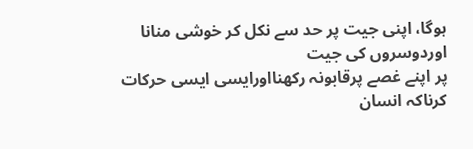ہوگا، اپنی جیت پر حد سے نکل کر خوشی منانا اوردوسروں کی جیت
پر اپنے غصے پرقابونہ رکھنااورایسی ایسی حرکات کرناکہ انسان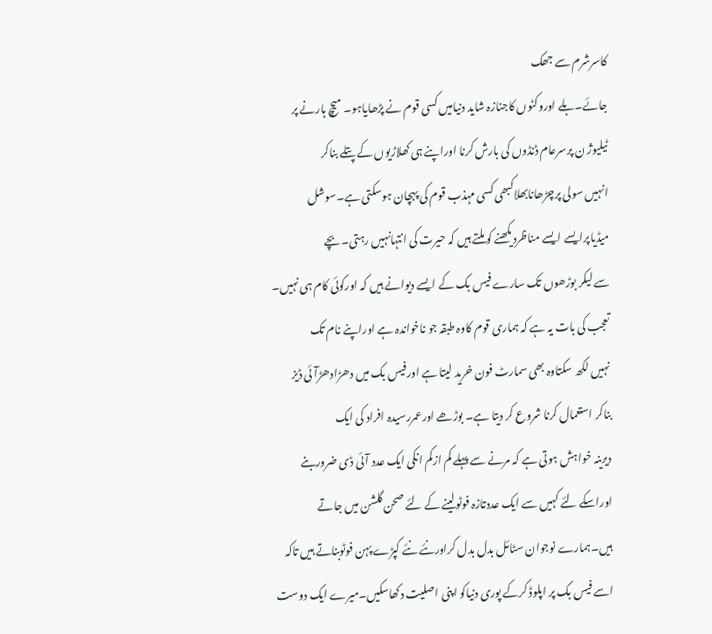کاسرشرم سے جھک
جائے۔بلے اوروکٹوں کاجنازہ شاید دنیامیں کسی قوم نے پڑھایاہو۔ میچ ہارنے پر
ٹیلیوژ ن پرسرعام ڈنڈوں کی بارش کرنا اوراپنے ہی کھلاڑیوں کے پتلے بناکر
انہیں سولی پرچڑھانابھلاکبھی کسی مہذب قوم کی پہچان ہوسکتی ہے۔سوشل
میڈیاپرایسے ایسے مناظردیکھنے کو ملتے ہیں کہ حیرت کی انتہانہیں رہتی۔بچے
سے لیکر بوڑھوں تک سارے فیس بک کے ایسے دیوانے ہیں کہ اورکوئی کام ہی نہیں۔
تعجب کی بات یہ ہے کہ ہماری قوم کاوہ طبقہ جو ناخواندہ ہے اوراپنے نام تک
نہیں لکھ سکتاوہ بھی سمارٹ فون خرید لیتا ہے اورفیس بک میں دھڑادھڑآئی ڈیز
بناکر استعمال کرنا شروع کر دیتا ہے۔ بوڑھے اورعمررسیدہ افراد کی ایک
دیرینہ خواہش ہوتی ہے کہ مرنے سے پہلے کم ازکم انکی ایک عدد آئی ڈی ضروربنے
اوراسکے لئے کہیں سے ایک عددتازہ فوٹولینے کے لئے صحن گلشن میں جاتے
ہیں۔ہمارے نوجوان سٹائل بدل بدل کراورنئے نئے کپڑے پہن فوٹوبناتے ہیں تاکہ
اسے فیس بک پر اپلوڈ کرکے پوری دنیاکو اپنی اصلیت دکھاسکیں۔میرے ایک دوست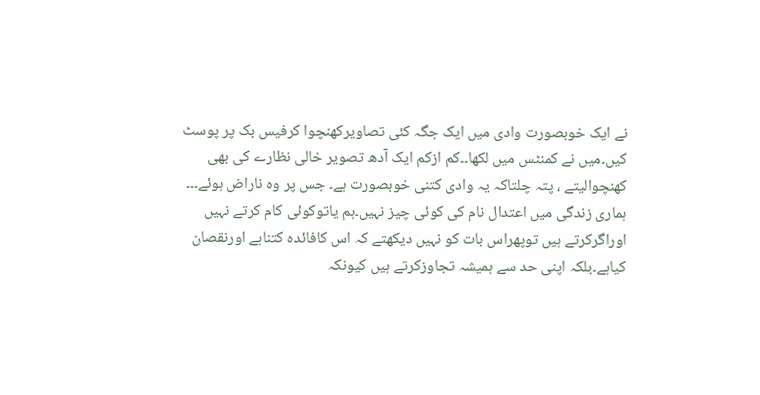نے ایک خوبصورت وادی میں ایک جگہ کئی تصاویرکھنچوا کرفیس بک پر پوسٹ
کیں۔میں نے کمنٹس میں لکھا۔۔کم ازکم ایک آدھ تصویر خالی نظارے کی بھی
کھنچوالیتے ، پتہ چلتاکہ یہ وادی کتنی خوبصورت ہے۔ جس پر وہ ناراض ہوئے۔۔۔
ہماری زندگی میں اعتدال نام کی کوئی چیز نہیں۔ہم یاتوکوئی کام کرتے نہیں
اوراگرکرتے ہیں توپھراس بات کو نہیں دیکھتے کہ اس کافائدہ کتناہے اورنقصان
کیاہے۔بلکہ اپنی حد سے ہمیشہ تجاوزکرتے ہیں کیونکہ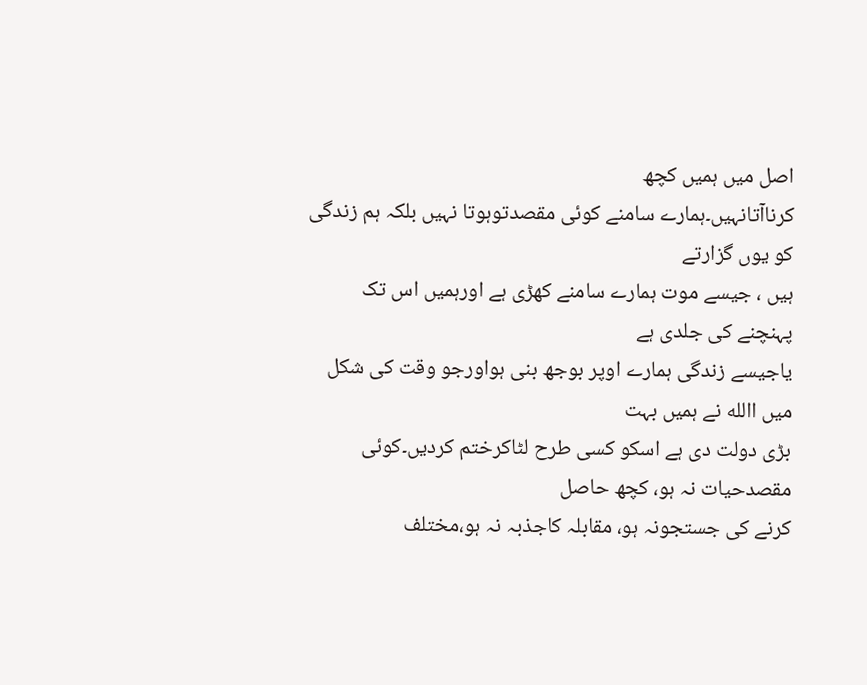اصل میں ہمیں کچھ
کرناآتانہیں۔ہمارے سامنے کوئی مقصدتوہوتا نہیں بلکہ ہم زندگی کو یوں گزارتے
ہیں ، جیسے موت ہمارے سامنے کھڑی ہے اورہمیں اس تک پہنچنے کی جلدی ہے
یاجیسے زندگی ہمارے اوپر بوجھ بنی ہواورجو وقت کی شکل میں االله نے ہمیں بہت
بڑی دولت دی ہے اسکو کسی طرح لٹاکرختم کردیں۔کوئی مقصدحیات نہ ہو، کچھ حاصل
کرنے کی جستجونہ ہو، مقابلہ کاجذبہ نہ ہو،مختلف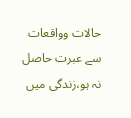حالات وواقعات سے عبرت حاصل
نہ ہو،زندگی میں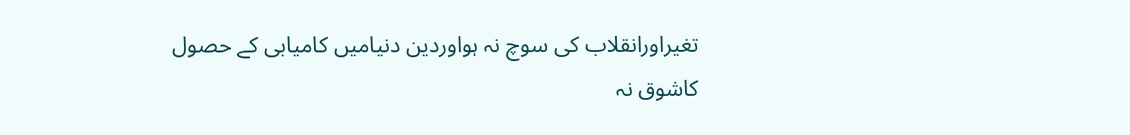تغیراورانقلاب کی سوچ نہ ہواوردین دنیامیں کامیابی کے حصول
کاشوق نہ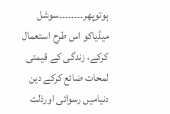ہوتوپھر۔۔۔۔۔۔۔۔سوشل میڈیاکو اس طرح استعمال کرکے، زندگی کے قیمتی
لمحات ضائع کرکے دین دنیامیں رسوائی اورذلت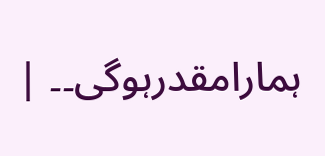ہمارامقدرہوگی۔۔ |